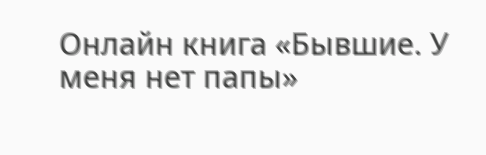Онлайн книга «Бывшие. У меня нет папы»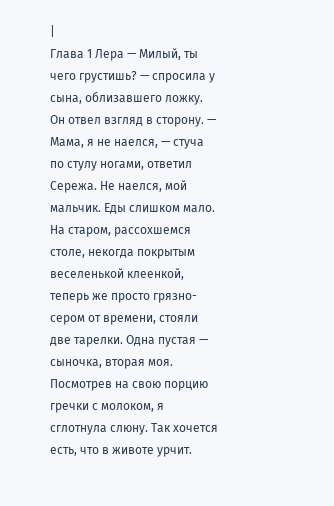|
Глава 1 Лера — Милый, ты чего грустишь? — спросила у сына, облизавшего ложку. Он отвел взгляд в сторону. — Мама, я не наелся, — стуча по стулу ногами, ответил Сережа. Не наелся, мой мальчик. Еды слишком мало. На старом, рассохшемся столе, некогда покрытым веселенькой клеенкой, теперь же просто грязно-сером от времени, стояли две тарелки. Одна пустая — сыночка, вторая моя. Посмотрев на свою порцию гречки с молоком, я сглотнула слюну. Так хочется есть, что в животе урчит.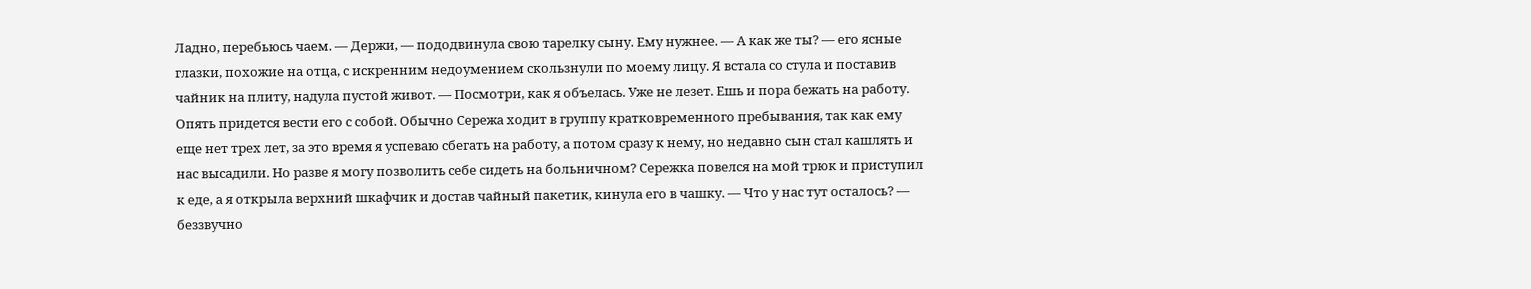Ладно, перебьюсь чаем. — Держи, — пододвинула свою тарелку сыну. Ему нужнее. — А как же ты? — его ясные глазки, похожие на отца, с искренним недоумением скользнули по моему лицу. Я встала со стула и поставив чайник на плиту, надула пустой живот. — Посмотри, как я объелась. Уже не лезет. Ешь и пора бежать на работу. Опять придется вести его с собой. Обычно Сережа ходит в группу кратковременного пребывания, так как ему еще нет трех лет, за это время я успеваю сбегать на работу, а потом сразу к нему, но недавно сын стал кашлять и нас высадили. Но разве я могу позволить себе сидеть на больничном? Сережка повелся на мой трюк и приступил к еде, а я открыла верхний шкафчик и достав чайный пакетик, кинула его в чашку. — Что у нас тут осталось? — беззвучно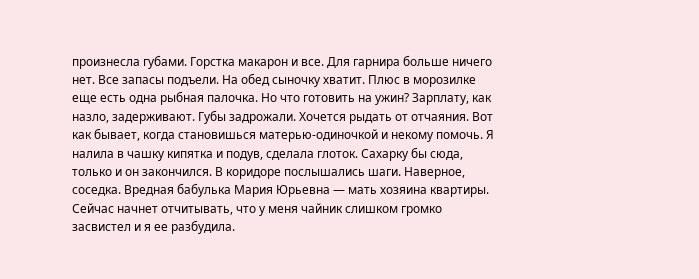произнесла губами. Горстка макарон и все. Для гарнира больше ничего нет. Все запасы подъели. На обед сыночку хватит. Плюс в морозилке еще есть одна рыбная палочка. Но что готовить на ужин? Зарплату, как назло, задерживают. Губы задрожали. Хочется рыдать от отчаяния. Вот как бывает, когда становишься матерью-одиночкой и некому помочь. Я налила в чашку кипятка и подув, сделала глоток. Сахарку бы сюда, только и он закончился. В коридоре послышались шаги. Наверное, соседка. Вредная бабулька Мария Юрьевна — мать хозяина квартиры. Сейчас начнет отчитывать, что у меня чайник слишком громко засвистел и я ее разбудила.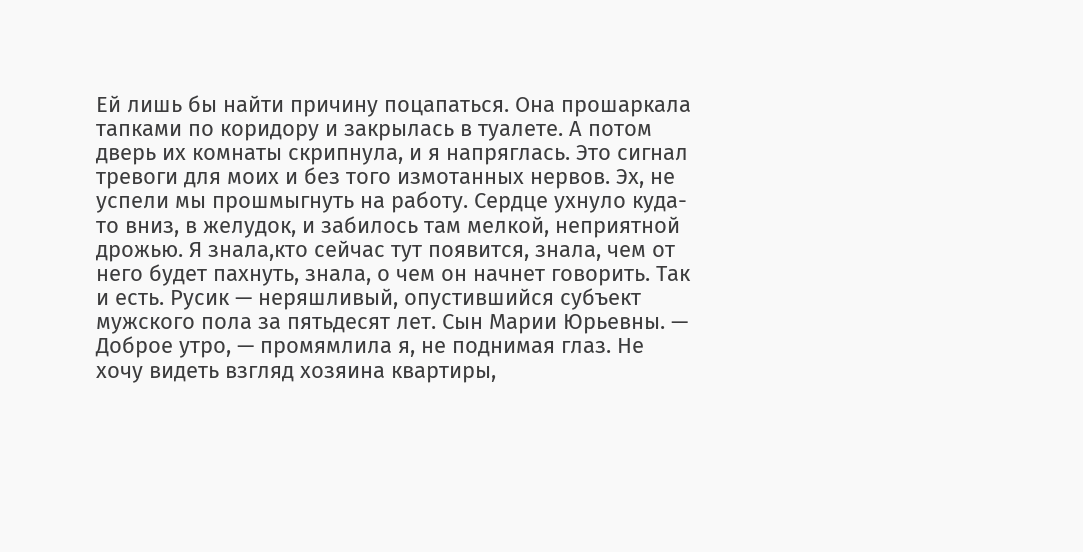Ей лишь бы найти причину поцапаться. Она прошаркала тапками по коридору и закрылась в туалете. А потом дверь их комнаты скрипнула, и я напряглась. Это сигнал тревоги для моих и без того измотанных нервов. Эх, не успели мы прошмыгнуть на работу. Сердце ухнуло куда-то вниз, в желудок, и забилось там мелкой, неприятной дрожью. Я знала,кто сейчас тут появится, знала, чем от него будет пахнуть, знала, о чем он начнет говорить. Так и есть. Русик — неряшливый, опустившийся субъект мужского пола за пятьдесят лет. Сын Марии Юрьевны. — Доброе утро, — промямлила я, не поднимая глаз. Не хочу видеть взгляд хозяина квартиры,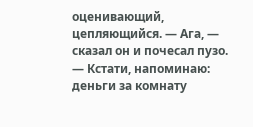оценивающий, цепляющийся. — Ага, — сказал он и почесал пузо. — Кстати, напоминаю: деньги за комнату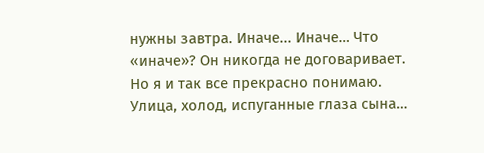нужны завтра. Иначе... Иначе… Что «иначе»? Он никогда не договаривает. Но я и так все прекрасно понимаю. Улица, холод, испуганные глаза сына…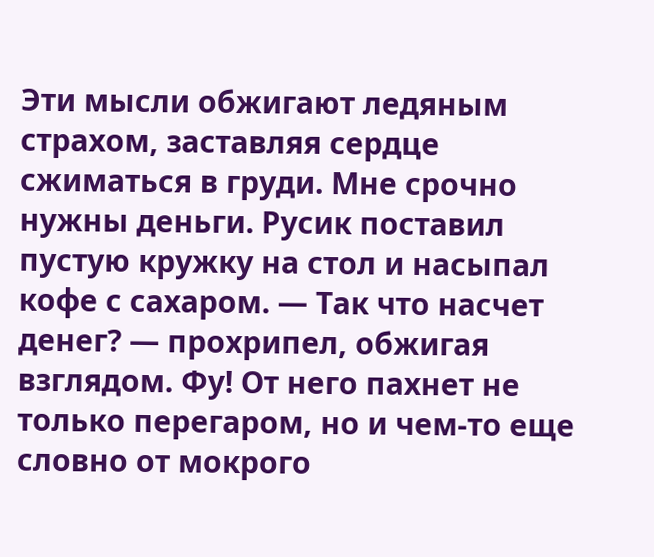Эти мысли обжигают ледяным страхом, заставляя сердце сжиматься в груди. Мне срочно нужны деньги. Русик поставил пустую кружку на стол и насыпал кофе с сахаром. — Так что насчет денег? — прохрипел, обжигая взглядом. Фу! От него пахнет не только перегаром, но и чем-то еще словно от мокрого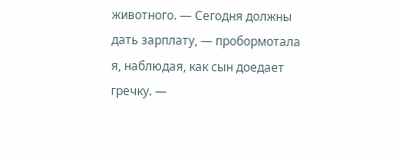животного. — Сегодня должны дать зарплату, — пробормотала я, наблюдая, как сын доедает гречку. —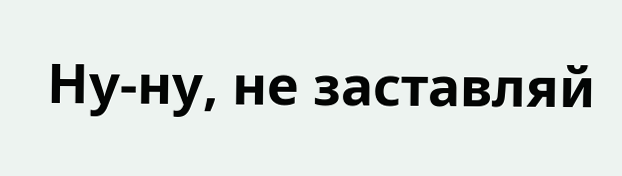Ну-ну, не заставляй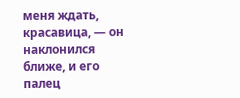меня ждать, красавица, — он наклонился ближе, и его палец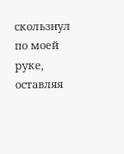скользнул по моей руке, оставляя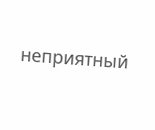неприятный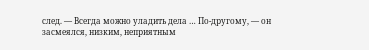след. — Всегда можно уладить дела … По-другому, — он засмеялся, низким, неприятным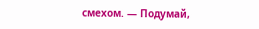смехом. — Подумай,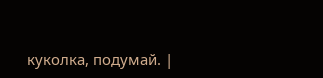куколка, подумай. |